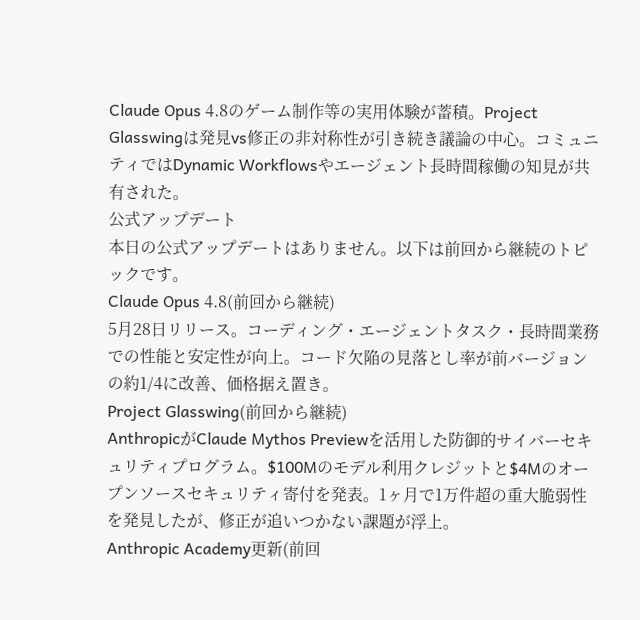Claude Opus 4.8のゲーム制作等の実用体験が蓄積。Project Glasswingは発見vs修正の非対称性が引き続き議論の中心。コミュニティではDynamic Workflowsやエージェント長時間稼働の知見が共有された。
公式アップデート
本日の公式アップデートはありません。以下は前回から継続のトピックです。
Claude Opus 4.8(前回から継続)
5月28日リリース。コーディング・エージェントタスク・長時間業務での性能と安定性が向上。コード欠陥の見落とし率が前バージョンの約1/4に改善、価格据え置き。
Project Glasswing(前回から継続)
AnthropicがClaude Mythos Previewを活用した防御的サイバーセキュリティプログラム。$100Mのモデル利用クレジットと$4Mのオープンソースセキュリティ寄付を発表。1ヶ月で1万件超の重大脆弱性を発見したが、修正が追いつかない課題が浮上。
Anthropic Academy更新(前回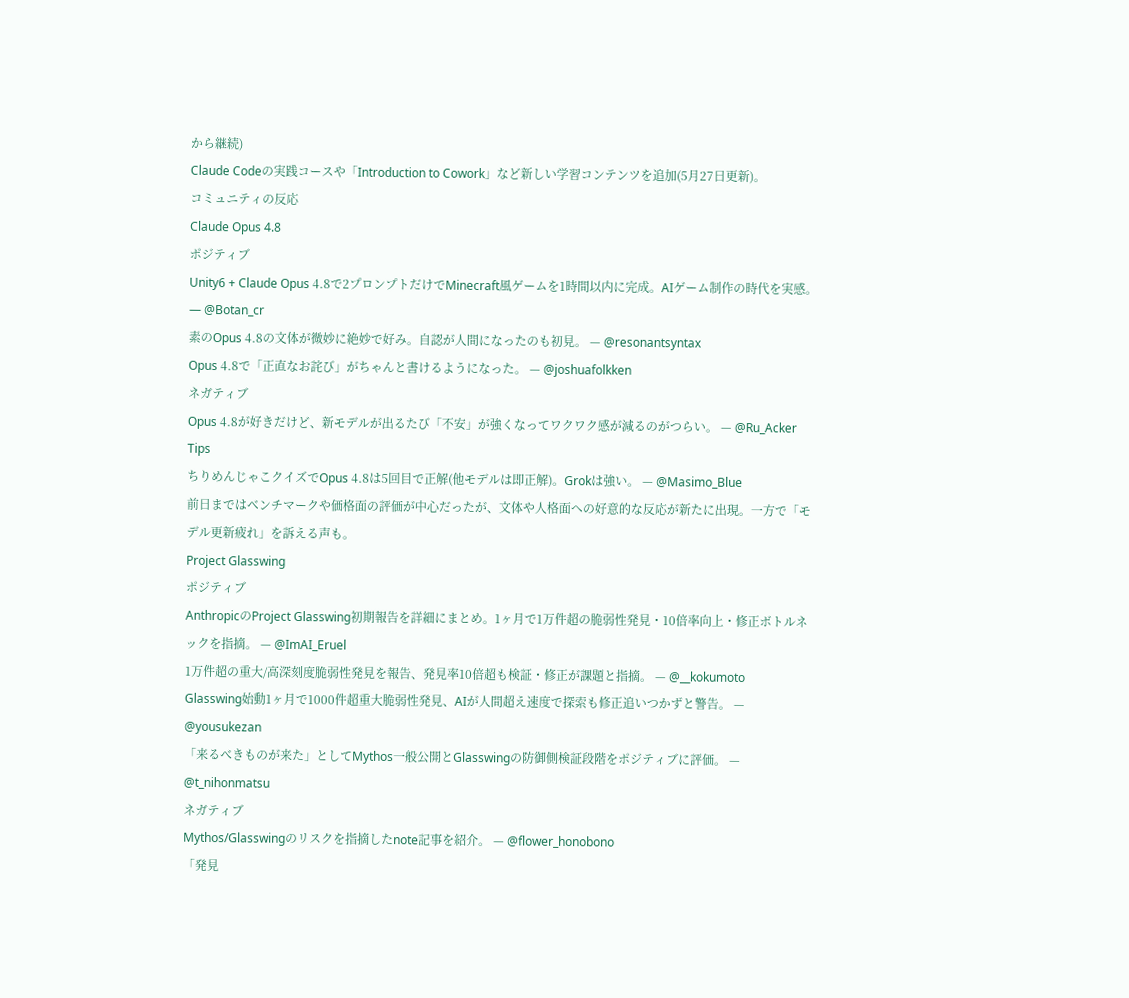から継続)
Claude Codeの実践コースや「Introduction to Cowork」など新しい学習コンテンツを追加(5月27日更新)。
コミュニティの反応
Claude Opus 4.8
ポジティブ
Unity6 + Claude Opus 4.8で2プロンプトだけでMinecraft風ゲームを1時間以内に完成。AIゲーム制作の時代を実感。 — @Botan_cr
素のOpus 4.8の文体が微妙に絶妙で好み。自認が人間になったのも初見。 — @resonantsyntax
Opus 4.8で「正直なお詫び」がちゃんと書けるようになった。 — @joshuafolkken
ネガティブ
Opus 4.8が好きだけど、新モデルが出るたび「不安」が強くなってワクワク感が減るのがつらい。 — @Ru_Acker
Tips
ちりめんじゃこクイズでOpus 4.8は5回目で正解(他モデルは即正解)。Grokは強い。 — @Masimo_Blue
前日まではベンチマークや価格面の評価が中心だったが、文体や人格面への好意的な反応が新たに出現。一方で「モデル更新疲れ」を訴える声も。
Project Glasswing
ポジティブ
AnthropicのProject Glasswing初期報告を詳細にまとめ。1ヶ月で1万件超の脆弱性発見・10倍率向上・修正ボトルネックを指摘。 — @ImAI_Eruel
1万件超の重大/高深刻度脆弱性発見を報告、発見率10倍超も検証・修正が課題と指摘。 — @__kokumoto
Glasswing始動1ヶ月で1000件超重大脆弱性発見、AIが人間超え速度で探索も修正追いつかずと警告。 — @yousukezan
「来るべきものが来た」としてMythos一般公開とGlasswingの防御側検証段階をポジティブに評価。 — @t_nihonmatsu
ネガティブ
Mythos/Glasswingのリスクを指摘したnote記事を紹介。 — @flower_honobono
「発見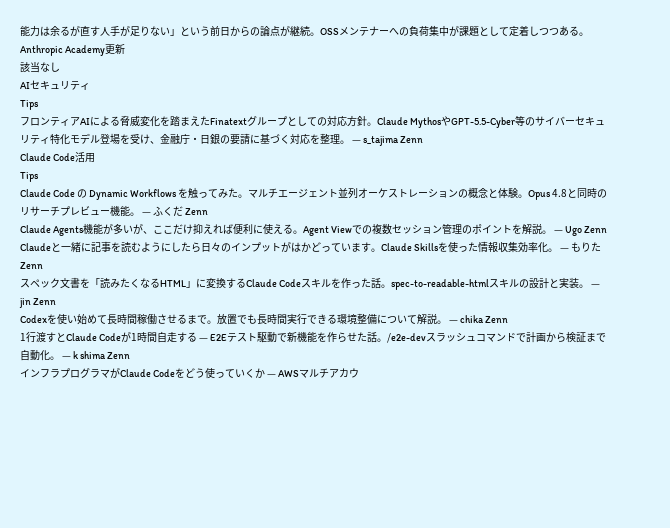能力は余るが直す人手が足りない」という前日からの論点が継続。OSSメンテナーへの負荷集中が課題として定着しつつある。
Anthropic Academy更新
該当なし
AIセキュリティ
Tips
フロンティアAIによる脅威変化を踏まえたFinatextグループとしての対応方針。Claude MythosやGPT-5.5-Cyber等のサイバーセキュリティ特化モデル登場を受け、金融庁・日銀の要請に基づく対応を整理。 — s_tajima Zenn
Claude Code活用
Tips
Claude Code の Dynamic Workflows を触ってみた。マルチエージェント並列オーケストレーションの概念と体験。Opus 4.8と同時のリサーチプレビュー機能。 — ふくだ Zenn
Claude Agents機能が多いが、ここだけ抑えれば便利に使える。Agent Viewでの複数セッション管理のポイントを解説。 — Ugo Zenn
Claudeと一緒に記事を読むようにしたら日々のインプットがはかどっています。Claude Skillsを使った情報収集効率化。 — もりた Zenn
スペック文書を「読みたくなるHTML」に変換するClaude Codeスキルを作った話。spec-to-readable-htmlスキルの設計と実装。 — jin Zenn
Codexを使い始めて長時間稼働させるまで。放置でも長時間実行できる環境整備について解説。 — chika Zenn
1行渡すとClaude Codeが1時間自走する — E2Eテスト駆動で新機能を作らせた話。/e2e-devスラッシュコマンドで計画から検証まで自動化。 — k shima Zenn
インフラプログラマがClaude Codeをどう使っていくか — AWSマルチアカウ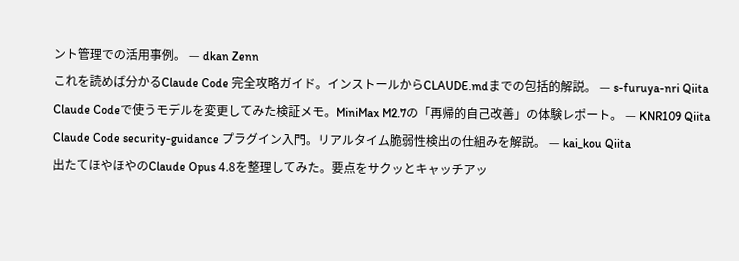ント管理での活用事例。 — dkan Zenn
これを読めば分かるClaude Code 完全攻略ガイド。インストールからCLAUDE.mdまでの包括的解説。 — s-furuya-nri Qiita
Claude Codeで使うモデルを変更してみた検証メモ。MiniMax M2.7の「再帰的自己改善」の体験レポート。 — KNR109 Qiita
Claude Code security-guidance プラグイン入門。リアルタイム脆弱性検出の仕組みを解説。 — kai_kou Qiita
出たてほやほやのClaude Opus 4.8を整理してみた。要点をサクッとキャッチアッ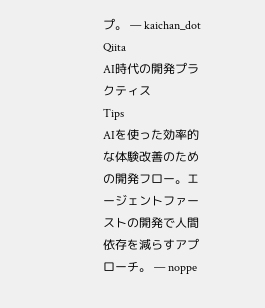プ。 — kaichan_dot Qiita
AI時代の開発プラクティス
Tips
AIを使った効率的な体験改善のための開発フロー。エージェントファーストの開発で人間依存を減らすアプローチ。 — noppe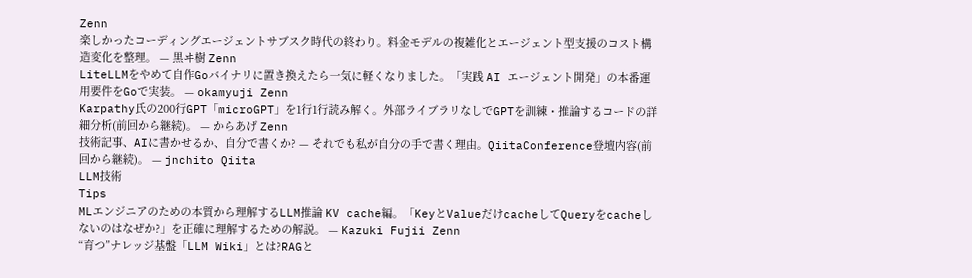Zenn
楽しかったコーディングエージェントサブスク時代の終わり。料金モデルの複雑化とエージェント型支援のコスト構造変化を整理。 — 黒ヰ樹 Zenn
LiteLLMをやめて自作Goバイナリに置き換えたら一気に軽くなりました。「実践 AI エージェント開発」の本番運用要件をGoで実装。 — okamyuji Zenn
Karpathy氏の200行GPT「microGPT」を1行1行読み解く。外部ライブラリなしでGPTを訓練・推論するコードの詳細分析(前回から継続)。 — からあげ Zenn
技術記事、AIに書かせるか、自分で書くか? — それでも私が自分の手で書く理由。QiitaConference登壇内容(前回から継続)。 — jnchito Qiita
LLM技術
Tips
MLエンジニアのための本質から理解するLLM推論 KV cache編。「KeyとValueだけcacheしてQueryをcacheしないのはなぜか?」を正確に理解するための解説。 — Kazuki Fujii Zenn
“育つ”ナレッジ基盤「LLM Wiki」とは?RAGと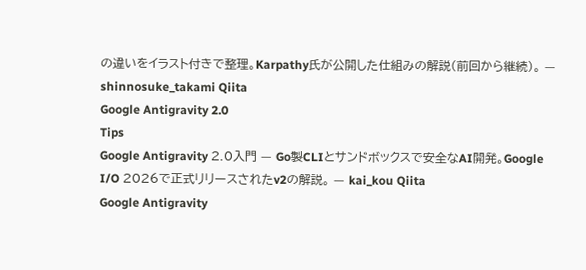の違いをイラスト付きで整理。Karpathy氏が公開した仕組みの解説(前回から継続)。 — shinnosuke_takami Qiita
Google Antigravity 2.0
Tips
Google Antigravity 2.0入門 — Go製CLIとサンドボックスで安全なAI開発。Google I/O 2026で正式リリースされたv2の解説。 — kai_kou Qiita
Google Antigravity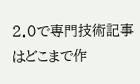2.0で専門技術記事はどこまで作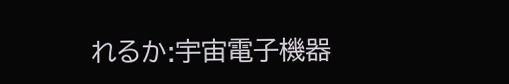れるか:宇宙電子機器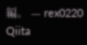編。 — rex0220 Qiita